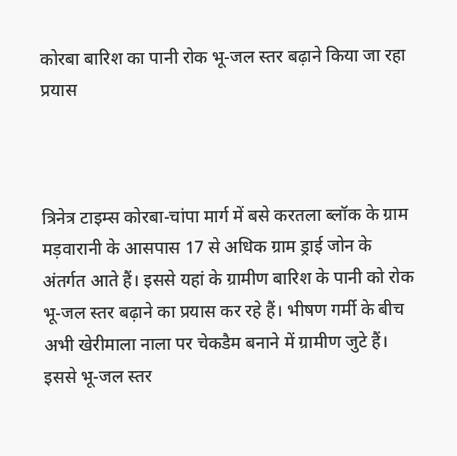कोरबा बारिश का पानी रोक भू-जल स्तर बढ़ाने किया जा रहा प्रयास



त्रिनेत्र टाइम्स कोरबा-चांपा मार्ग में बसे करतला ब्लॉक के ग्राम मड़वारानी के आसपास 17 से अधिक ग्राम ड्राई जोन के अंतर्गत आते हैं। इससे यहां के ग्रामीण बारिश के पानी को रोक भू-जल स्तर बढ़ाने का प्रयास कर रहे हैं। भीषण गर्मी के बीच अभी खेरीमाला नाला पर चेकडैम बनाने में ग्रामीण जुटे हैं।
इससे भू-जल स्तर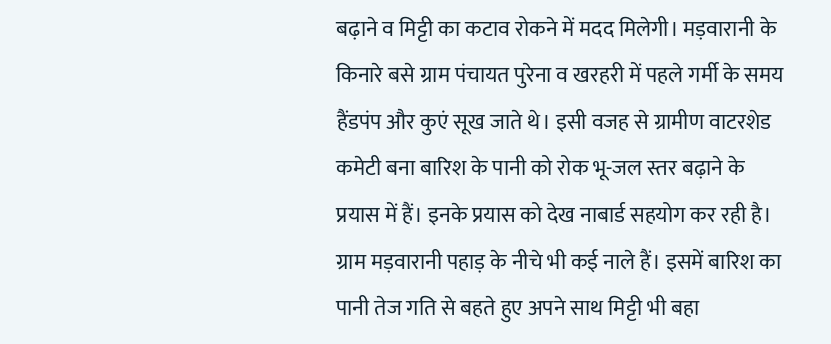बढ़ाने व मिट्टी का कटाव रोकने में मदद मिलेगी। मड़वारानी के किनारे बसे ग्राम पंचायत पुरेना व खरहरी में पहले गर्मी के समय हैंडपंप और कुएं सूख जाते थे। इसी वजह से ग्रामीण वाटरशेड कमेटी बना बारिश के पानी को रोक भू-जल स्तर बढ़ाने के प्रयास में हैं। इनके प्रयास को देख नाबार्ड सहयोग कर रही है।
ग्राम मड़वारानी पहाड़ के नीचे भी कई नाले हैं। इसमें बारिश का पानी तेज गति से बहते हुए अपने साथ मिट्टी भी बहा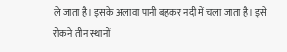ले जाता है। इसके अलावा पानी बहकर नदी में चला जाता है। इसे रोकने तीन स्थानों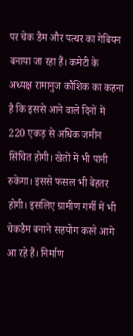पर चेक डैम और पत्थर का गेबियन बनाया जा रहा हैं। कमेटी के अध्यक्ष रामानुज कौशिक का कहना है कि इससे आने वाले दिनों में 220 एकड़ से अधिक जमीन सिंचित होगी। खेतों में भी पानी रुकेगा। इससे फसल भी बेहतर होगी। इसलिए ग्रामीण गर्मी में भी चेकडैम बनाने सहयोग करने आगे आ रहे हैं। निर्माण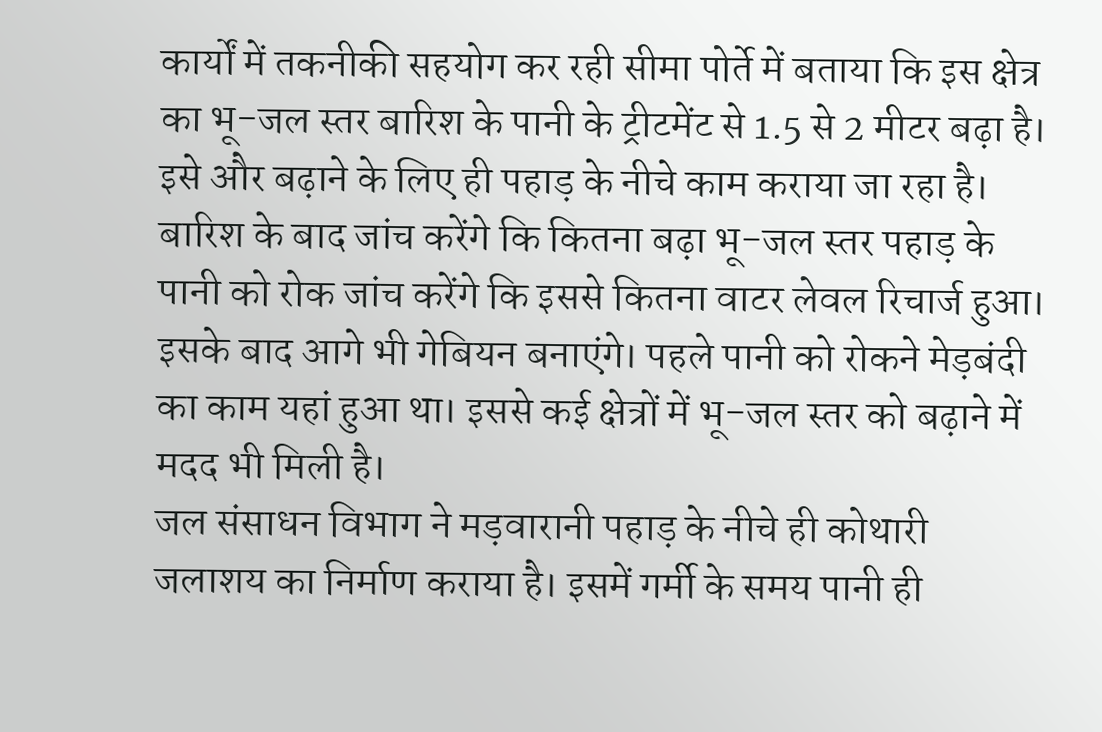कार्यों में तकनीकी सहयोग कर रही सीमा पोर्ते में बताया कि इस क्षेत्र का भू-जल स्तर बारिश के पानी के ट्रीटमेंट से 1.5 से 2 मीटर बढ़ा है। इसे और बढ़ाने के लिए ही पहाड़ के नीचे काम कराया जा रहा है।
बारिश के बाद जांच करेंगे कि कितना बढ़ा भू-जल स्तर पहाड़ के पानी को रोक जांच करेंगे कि इससे कितना वाटर लेवल रिचार्ज हुआ। इसके बाद आगे भी गेबियन बनाएंगे। पहले पानी को रोकने मेड़बंदी का काम यहां हुआ था। इससे कई क्षेत्रों में भू-जल स्तर को बढ़ाने में मदद भी मिली है।
जल संसाधन विभाग ने मड़वारानी पहाड़ के नीचे ही कोथारी जलाशय का निर्माण कराया है। इसमें गर्मी के समय पानी ही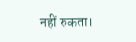नहीं रुकता।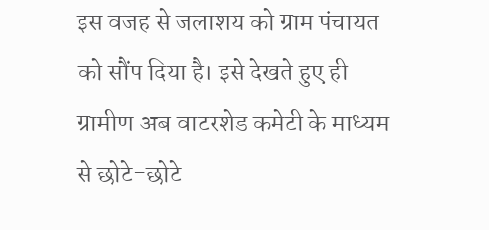इस वजह से जलाशय को ग्राम पंचायत को सौंप दिया है। इसे देखते हुए ही ग्रामीण अब वाटरशेड कमेटी के माध्यम से छोटे-छोटे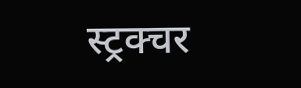स्ट्रक्चर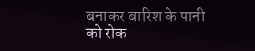बनाकर बारिश के पानी को रोक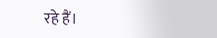रहे हैं।